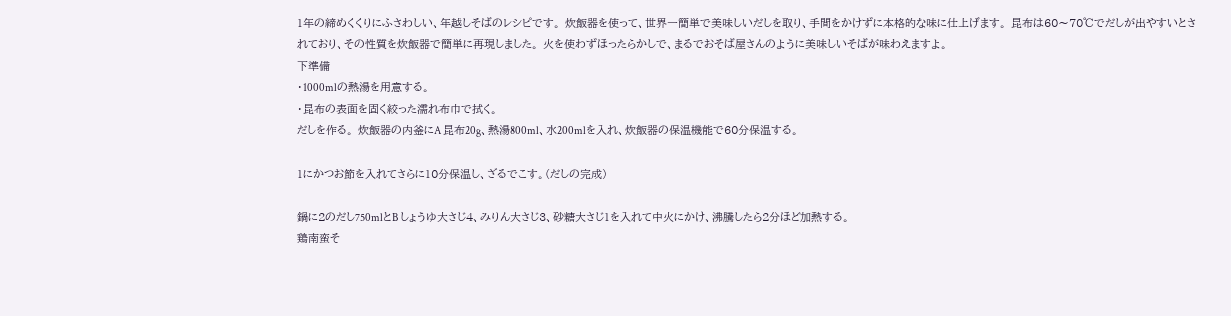1年の締めくくりにふさわしい、年越しそばのレシピです。 炊飯器を使って、世界一簡単で美味しいだしを取り、手間をかけずに本格的な味に仕上げます。 昆布は60〜70℃でだしが出やすいとされており、その性質を炊飯器で簡単に再現しました。 火を使わずほったらかしで、まるでおそば屋さんのように美味しいそばが味わえますよ。
下準備
・1000mlの熱湯を用意する。
・昆布の表面を固く絞った濡れ布巾で拭く。
だしを作る。 炊飯器の内釜にA 昆布20g、熱湯800ml、水200mlを入れ、炊飯器の保温機能で60分保温する。

1にかつお節を入れてさらに10分保温し、ざるでこす。(だしの完成)

鍋に2のだし750mlとB しょうゆ大さじ4、みりん大さじ3、砂糖大さじ1を入れて中火にかけ、沸騰したら2分ほど加熱する。
鶏南蛮そ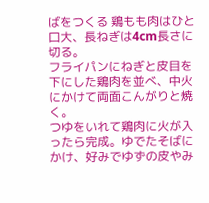ばをつくる 鶏もも肉はひと口大、長ねぎは4cm長さに切る。
フライパンにねぎと皮目を下にした鶏肉を並べ、中火にかけて両面こんがりと焼く。
つゆをいれて鶏肉に火が入ったら完成。ゆでたそばにかけ、好みでゆずの皮やみ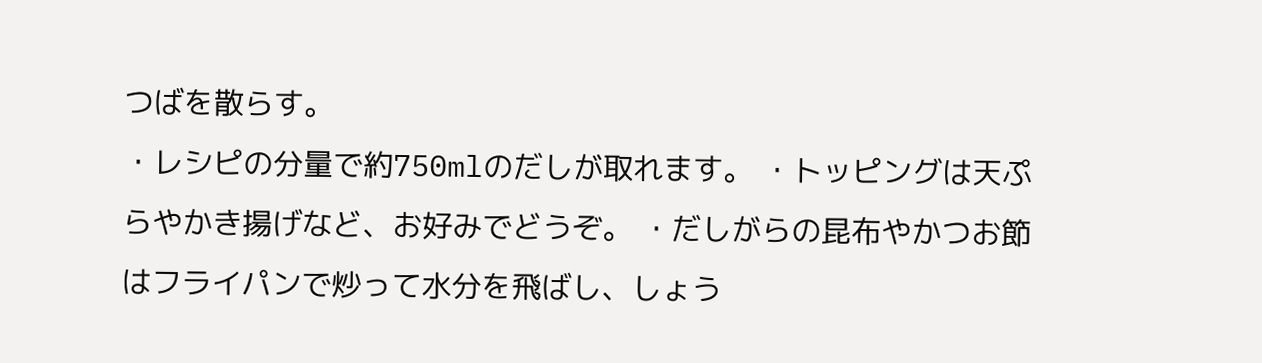つばを散らす。
・レシピの分量で約750mlのだしが取れます。 ・トッピングは天ぷらやかき揚げなど、お好みでどうぞ。 ・だしがらの昆布やかつお節はフライパンで炒って水分を飛ばし、しょう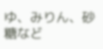ゆ、みりん、砂糖など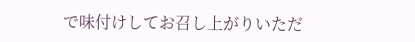で味付けしてお召し上がりいただ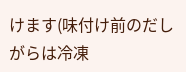けます(味付け前のだしがらは冷凍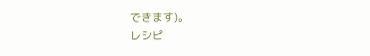できます)。
レシピ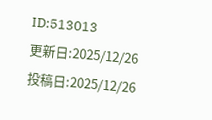ID:513013
更新日:2025/12/26
投稿日:2025/12/26